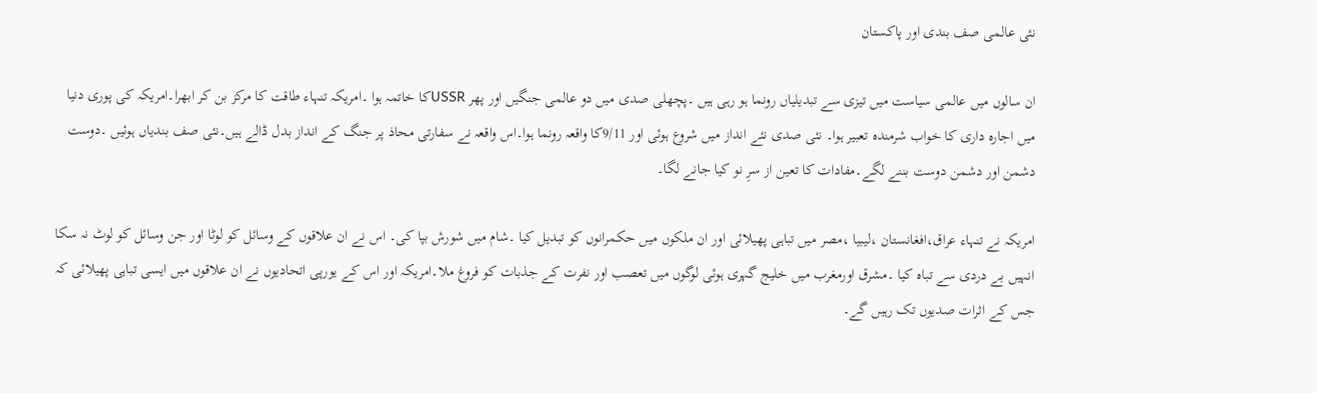نئی عالمی صف بندی اور پاکستان

ان سالوں میں عالمی سیاست میں تیزی سے تبدیلیاں رونما ہو رہی ہیں ۔پچھلی صدی میں دو عالمی جنگیں اور پھر USSRکا خاتمہ ہوا ۔امریکہ تنہاء طاقت کا مرکز بن کر ابھرا۔امریکہ کی پوری دنیا میں اجارہ داری کا خواب شرمندہ تعبیر ہوا۔ نئی صدی نئے انداز میں شروع ہوئی اور 9/11کا واقعہ رونما ہوا۔اس واقعہ نے سفارتی محاذ پر جنگ کے انداز بدل ڈالے ہیں۔نئی صف بندیاں ہوئیں ۔دوست دشمن اور دشمن دوست بننے لگے۔مفادات کا تعین از سرِ نو کیا جانے لگا۔

امریکہ نے تنہاء عراق،افغانستان ،لیبیا ،مصر میں تباہی پھیلائی اور ان ملکوں میں حکمرانوں کو تبدیل کیا ۔شام میں شورش بپا کی۔ اس نے ان علاقوں کے وسائل کو لوٹا اور جن وسائل کو لوٹ نہ سکا انہیں بے دردی سے تباہ کیا ۔مشرق اورمغرب میں خلیج گہری ہوئی لوگوں میں تعصب اور نفرت کے جذبات کو فروغ ملا۔امریکہ اور اس کے یورپی اتحادیوں نے ان علاقوں میں ایسی تباہی پھیلائی کہ جس کے اثرات صدیوں تک رہیں گے۔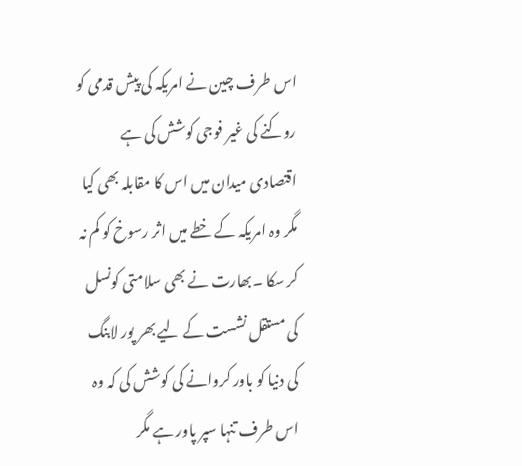اس طرف چین نے امریکہ کی پیش قدمی کو روکنے کی غیر فوجی کوشش کی ہے اقتصادی میدان میں اس کا مقابلہ بھی کیا مگر وہ امریکہ کے خطے میں اثر رسوخ کو کم نہ کر سکا ۔بھارت نے بھی سلامتی کونسل کی مستقل نشست کے لیے بھر پور لابنگ کی دنیا کو باور کروانے کی کوشش کی کہ وہ اس طرف تنہا سپر پاور ہے مگر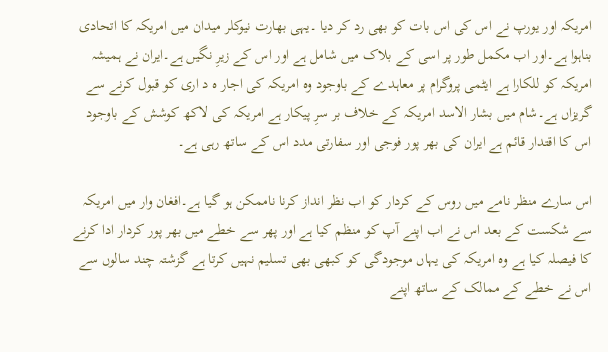امریکہ اور یورپ نے اس کی اس بات کو بھی رد کر دیا ۔یہی بھارت نیوکلر میدان میں امریکہ کا اتحادی بناہوا ہے۔اور اب مکمل طور پر اسی کے بلاک میں شامل ہے اور اس کے زیرِ نگیں ہے۔ایران نے ہمیشہ امریکہ کو للکارا ہے ایٹمی پروگرام پر معاہدے کے باوجود وہ امریکہ کی اجار ہ د اری کو قبول کرنے سے گریزاں ہے۔شام میں بشار الاسد امریکہ کے خلاف بر سرِ پیکار ہے امریکہ کی لاکھ کوشش کے باوجود اس کا اقتدار قائم ہے ایران کی بھر پور فوجی اور سفارتی مدد اس کے ساتھ رہی ہے۔

اس سارے منظر نامے میں روس کے کردار کو اب نظر انداز کرنا ناممکن ہو گیا ہے۔افغان وار میں امریکہ سے شکست کے بعد اس نے اب اپنے آپ کو منظم کیا ہے اور پھر سے خطے میں بھر پور کردار ادا کرنے کا فیصلہ کیا ہے وہ امریکہ کی یہاں موجودگی کو کبھی بھی تسلیم نہیں کرتا ہے گزشتہ چند سالوں سے اس نے خطے کے ممالک کے ساتھ اپنے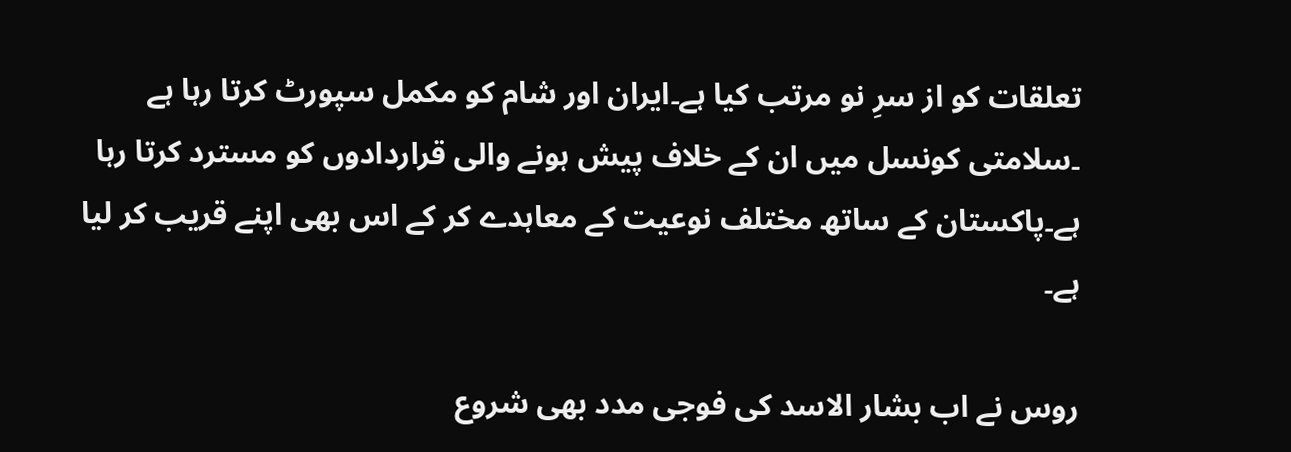تعلقات کو از سرِ نو مرتب کیا ہے۔ایران اور شام کو مکمل سپورٹ کرتا رہا ہے ۔سلامتی کونسل میں ان کے خلاف پیش ہونے والی قراردادوں کو مسترد کرتا رہا ہے۔پاکستان کے ساتھ مختلف نوعیت کے معاہدے کر کے اس بھی اپنے قریب کر لیا ہے۔

روس نے اب بشار الاسد کی فوجی مدد بھی شروع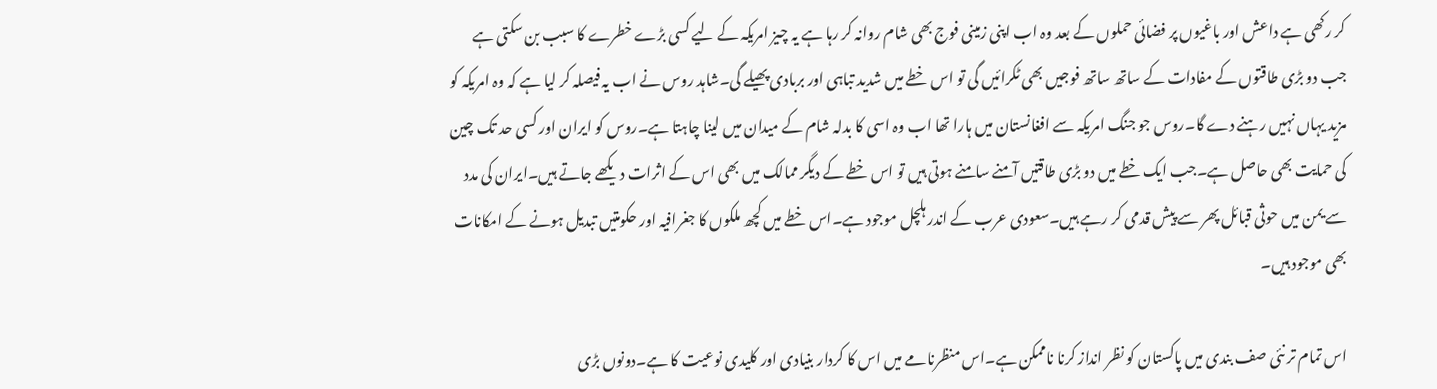کر رکھی ہے داعش اور باغیوں پر فضائی حملوں کے بعد وہ اب اپنی زمینی فوج بھی شام روانہ کر رہا ہے یہ چیز امریکہ کے لیے کسی بڑے خطرے کا سبب بن سکتی ہے جب دو بڑی طاقتوں کے مفادات کے ساتھ ساتھ فوجیں بھی ٹکرائیں گی تو اس خطے میں شدید تباہی اور بربادی پھیلے گی۔شاہد روس نے اب یہ فیصلہ کر لیا ہے کہ وہ امریکہ کو مزید یہاں نہیں رہنے دے گا۔روس جو جنگ امریکہ سے افغانستان میں ہارا تھا اب وہ اسی کا بدلہ شام کے میدان میں لینا چاہتا ہے۔روس کو ایران اور کسی حد تک چین کی حمایت بھی حاصل ہے۔جب ایک خطے میں دو بڑی طاقتیں آمنے سامنے ہوتی ہیں تو اس خطے کے دیگر ممالک میں بھی اس کے اثرات دیکھے جاتے ہیں۔ایران کی مدد سے یمن میں حوثی قبائل پھر سے پیش قدمی کر رہے ہیں۔سعودی عرب کے اندر ہلچل موجود ہے۔اس خطے میں کچھ ملکوں کا جغرافیہ اور حکومتیں تبدیل ہونے کے امکانات بھی موجود ہیں۔

اس تمام تر نئی صف بندی میں پاکستان کو نظر انداز کرنا ناممکن ہے۔اس منظرنامے میں اس کا کردار بنیادی اور کلیدی نوعیت کا ہے۔دونوں بڑی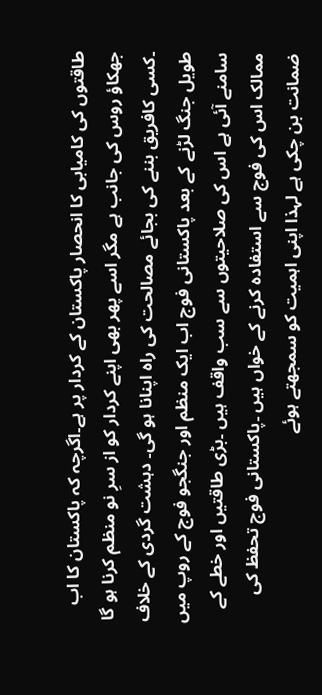طاقتوں کی کامیابی کا انحصار پاکستان کے کردار پر ہے۔اگرچہ کہ پاکستان کا اب جھکاؤ روس کی جانب ہے مگر اسے پھر بھی اپنے کردار کو از سرِ نو منظم کرنا ہو گا ۔کسی کافریق بننے کی بجائے مصالحت کی راہ اپنانا ہو گی۔ دہشت گردی کے خلاف طویل جنگ لڑنے کے بعد پاکستانی فوج اب ایک منظم اور جنگجو فوج کے روپ میں سامنے آئی ہے اس کی صلاحیتوں سے سب واقف ہیں ۔بڑی طاقتیں اور خطے کے ممالک اس کی فوج سے استفادہ کرنے کے خواں ہیں ۔پاکستانی فوج تحفظ کی ضمانت بن چکی ہے لہذا اپنی اہمیت کو سمجھتے ہوئے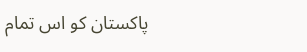پاکستان کو اس تمام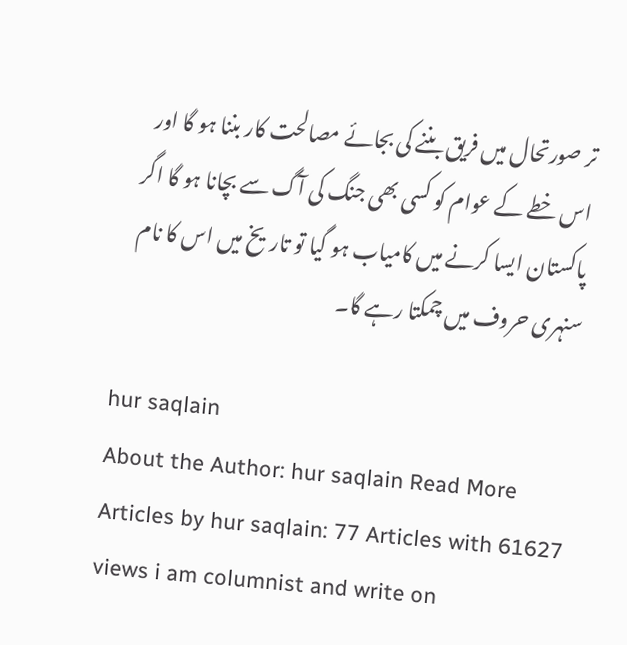تر صورتحال میں فریق بننے کی بجائے مصالحت کار بننا ہو گا اور اس خطے کے عوام کو کسی بھی جنگ کی آگ سے بچانا ہو گا اگر پاکستان ایسا کرنے میں کامیاب ہو گیا تو تاریخ میں اس کا نام سنہری حروف میں چمکتا رہے گا۔

hur saqlain
About the Author: hur saqlain Read More Articles by hur saqlain: 77 Articles with 61627 views i am columnist and write on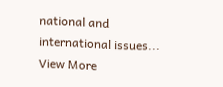national and international issues... View More